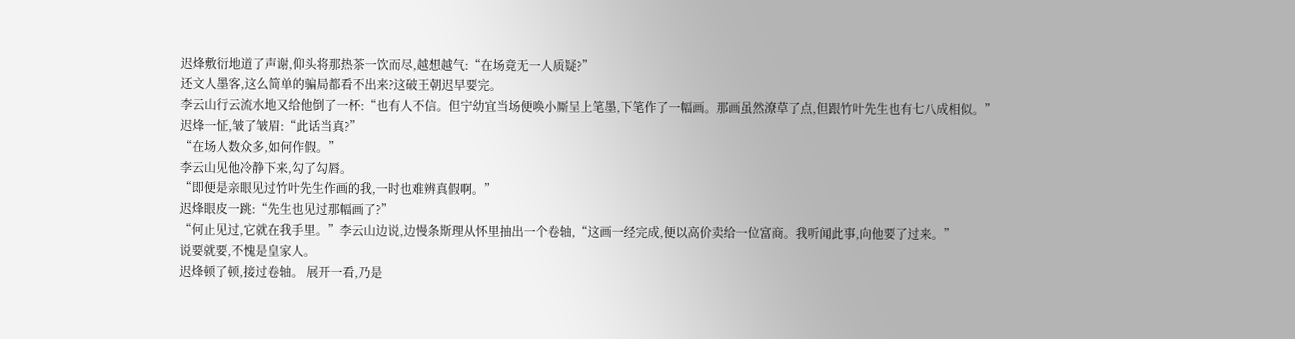迟烽敷衍地道了声谢,仰头将那热茶一饮而尽,越想越气:“在场竟无一人质疑?”
还文人墨客,这么简单的骗局都看不出来?这破王朝迟早要完。
李云山行云流水地又给他倒了一杯:“也有人不信。但宁幼宜当场便唤小厮呈上笔墨,下笔作了一幅画。那画虽然潦草了点,但跟竹叶先生也有七八成相似。”
迟烽一怔,皱了皱眉:“此话当真?”
“在场人数众多,如何作假。”
李云山见他冷静下来,勾了勾唇。
“即便是亲眼见过竹叶先生作画的我,一时也难辨真假啊。”
迟烽眼皮一跳:“先生也见过那幅画了?”
“何止见过,它就在我手里。”李云山边说,边慢条斯理从怀里抽出一个卷轴,“这画一经完成,便以高价卖给一位富商。我听闻此事,向他要了过来。”
说要就要,不愧是皇家人。
迟烽顿了顿,接过卷轴。 展开一看,乃是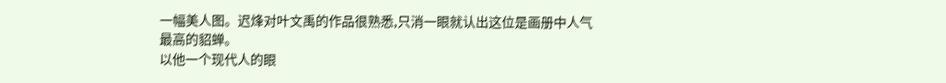一幅美人图。迟烽对叶文禹的作品很熟悉,只消一眼就认出这位是画册中人气最高的貂蝉。
以他一个现代人的眼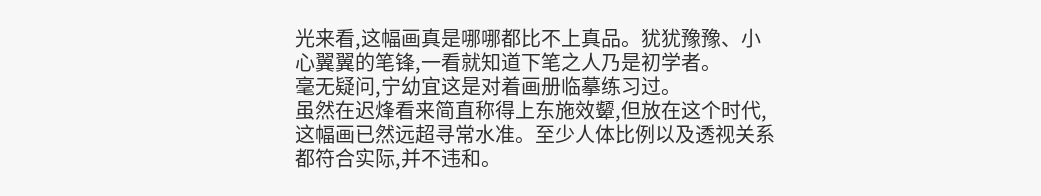光来看,这幅画真是哪哪都比不上真品。犹犹豫豫、小心翼翼的笔锋,一看就知道下笔之人乃是初学者。
毫无疑问,宁幼宜这是对着画册临摹练习过。
虽然在迟烽看来简直称得上东施效颦,但放在这个时代,这幅画已然远超寻常水准。至少人体比例以及透视关系都符合实际,并不违和。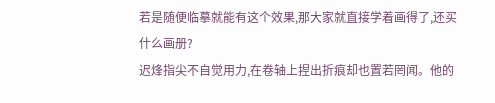若是随便临摹就能有这个效果,那大家就直接学着画得了,还买什么画册?
迟烽指尖不自觉用力,在卷轴上捏出折痕却也置若罔闻。他的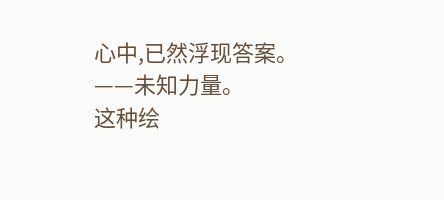心中,已然浮现答案。
——未知力量。
这种绘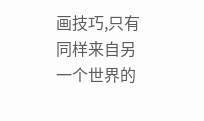画技巧,只有同样来自另一个世界的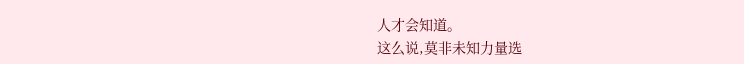人才会知道。
这么说,莫非未知力量选